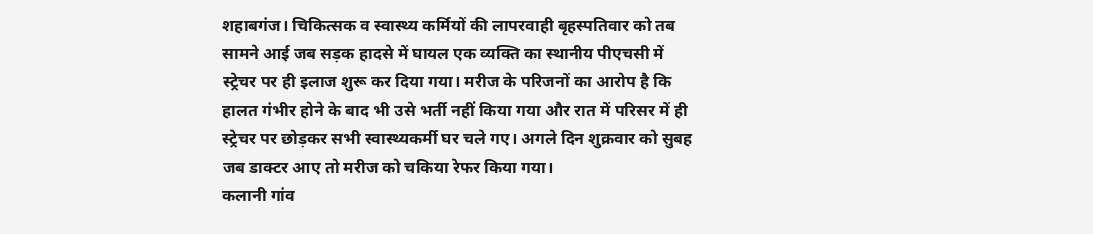शहाबगंज। चिकित्सक व स्वास्थ्य कर्मियों की लापरवाही बृहस्पतिवार को तब सामने आई जब सड़क हादसे में घायल एक व्यक्ति का स्थानीय पीएचसी में स्ट्रेचर पर ही इलाज शुरू कर दिया गया। मरीज के परिजनों का आरोप है कि हालत गंभीर होने के बाद भी उसे भर्ती नहीं किया गया और रात में परिसर में ही स्ट्रेचर पर छोड़कर सभी स्वास्थ्यकर्मी घर चले गए। अगले दिन शुक्रवार को सुबह जब डाक्टर आए तो मरीज को चकिया रेफर किया गया।
कलानी गांव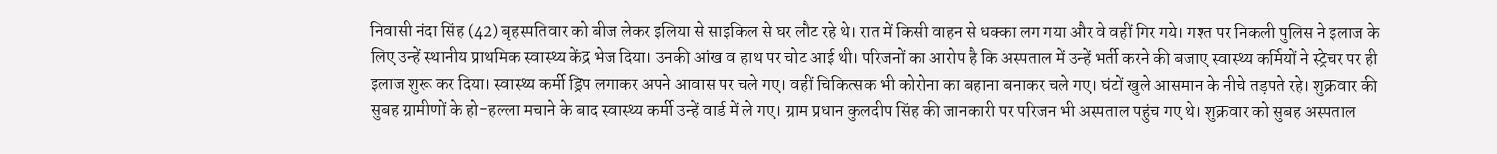निवासी नंदा सिंह (42) बृहस्पतिवार को बीज लेकर इलिया से साइकिल से घर लौट रहे थे। रात में किसी वाहन से धक्का लग गया और वे वहीं गिर गये। गश्त पर निकली पुलिस ने इलाज के लिए उन्हें स्थानीय प्राथमिक स्वास्थ्य केंद्र भेज दिया। उनकी आंख व हाथ पर चोट आई थी। परिजनों का आरोप है कि अस्पताल में उन्हें भर्ती करने की बजाए स्वास्थ्य कर्मियों ने स्ट्रेचर पर ही इलाज शुरू कर दिया। स्वास्थ्य कर्मी ड्रिप लगाकर अपने आवास पर चले गए। वहीं चिकित्सक भी कोरोना का बहाना बनाकर चले गए। घंटों खुले आसमान के नीचे तड़पते रहे। शुक्रवार की सुबह ग्रामीणों के हो-हल्ला मचाने के बाद स्वास्थ्य कर्मी उन्हें वार्ड में ले गए। ग्राम प्रधान कुलदीप सिंह की जानकारी पर परिजन भी अस्पताल पहुंच गए थे। शुक्रवार को सुबह अस्पताल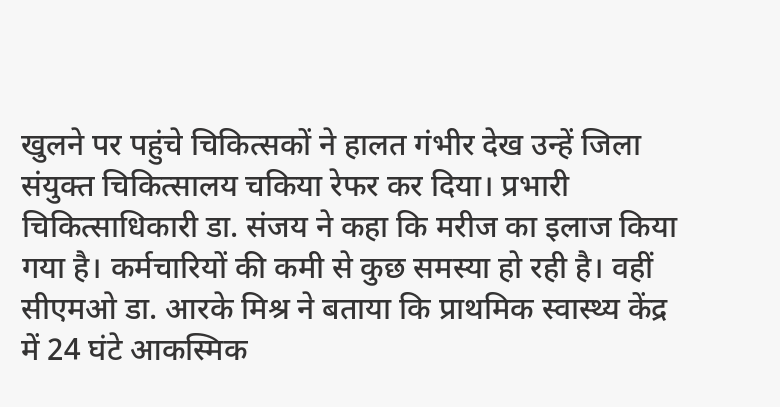खुलने पर पहुंचे चिकित्सकों ने हालत गंभीर देख उन्हें जिला संयुक्त चिकित्सालय चकिया रेफर कर दिया। प्रभारी चिकित्साधिकारी डा. संजय ने कहा कि मरीज का इलाज किया गया है। कर्मचारियों की कमी से कुछ समस्या हो रही है। वहीं सीएमओ डा. आरके मिश्र ने बताया कि प्राथमिक स्वास्थ्य केंद्र में 24 घंटे आकस्मिक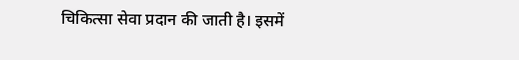चिकित्सा सेवा प्रदान की जाती है। इसमें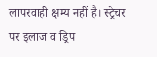लापरवाही क्षम्य नहीं है। स्ट्रेचर पर इलाज व ड्रिप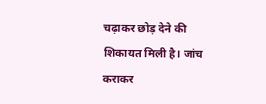चढ़ाकर छोड़ देने की शिकायत मिली है। जांच कराकर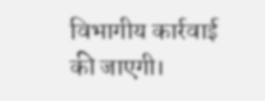विभागीय कार्रवाई की जाएगी।